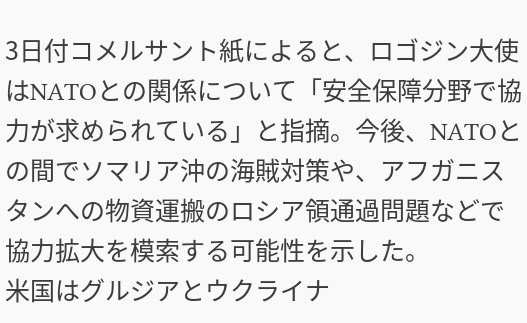3日付コメルサント紙によると、ロゴジン大使はNATOとの関係について「安全保障分野で協力が求められている」と指摘。今後、NATOとの間でソマリア沖の海賊対策や、アフガニスタンへの物資運搬のロシア領通過問題などで協力拡大を模索する可能性を示した。
米国はグルジアとウクライナ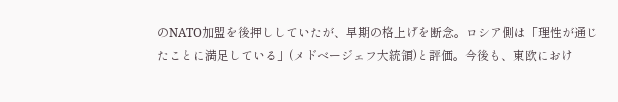のNATO加盟を後押ししていたが、早期の格上げを断念。ロシア側は「理性が通じたことに満足している」(メドベージェフ大統領)と評価。今後も、東欧におけ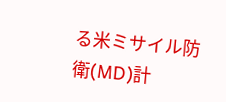る米ミサイル防衛(MD)計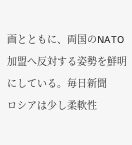画とともに、両国のNATO加盟へ反対する姿勢を鮮明にしている。毎日新聞
ロシアは少し柔軟性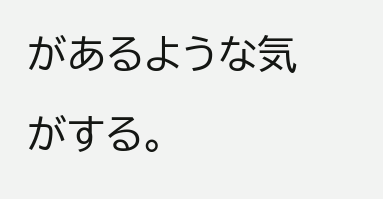があるような気がする。